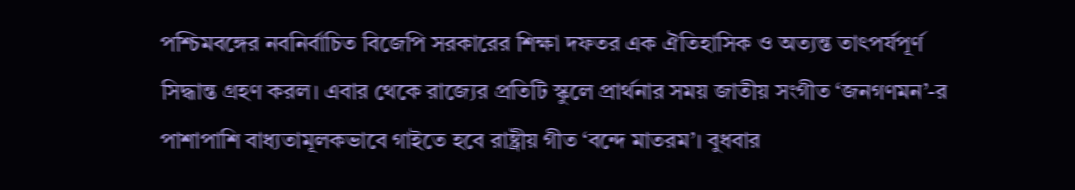পশ্চিমবঙ্গের নবনির্বাচিত বিজেপি সরকারের শিক্ষা দফতর এক ঐতিহাসিক ও অত্যন্ত তাৎপর্যপূর্ণ সিদ্ধান্ত গ্রহণ করল। এবার থেকে রাজ্যের প্রতিটি স্কুলে প্রার্থনার সময় জাতীয় সংগীত ‘জনগণমন’-র পাশাপাশি বাধ্যতামূলকভাবে গাইতে হবে রাষ্ট্রীয় গীত ‘বন্দে মাতরম’। বুধবার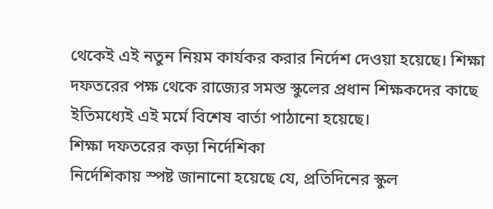থেকেই এই নতুন নিয়ম কার্যকর করার নির্দেশ দেওয়া হয়েছে। শিক্ষা দফতরের পক্ষ থেকে রাজ্যের সমস্ত স্কুলের প্রধান শিক্ষকদের কাছে ইতিমধ্যেই এই মর্মে বিশেষ বার্তা পাঠানো হয়েছে।
শিক্ষা দফতরের কড়া নির্দেশিকা
নির্দেশিকায় স্পষ্ট জানানো হয়েছে যে, প্রতিদিনের স্কুল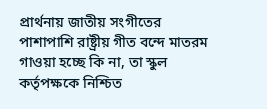প্রার্থনায় জাতীয় সংগীতের পাশাপাশি রাষ্ট্রীয় গীত বন্দে মাতরম গাওয়া হচ্ছে কি না, তা স্কুল কর্তৃপক্ষকে নিশ্চিত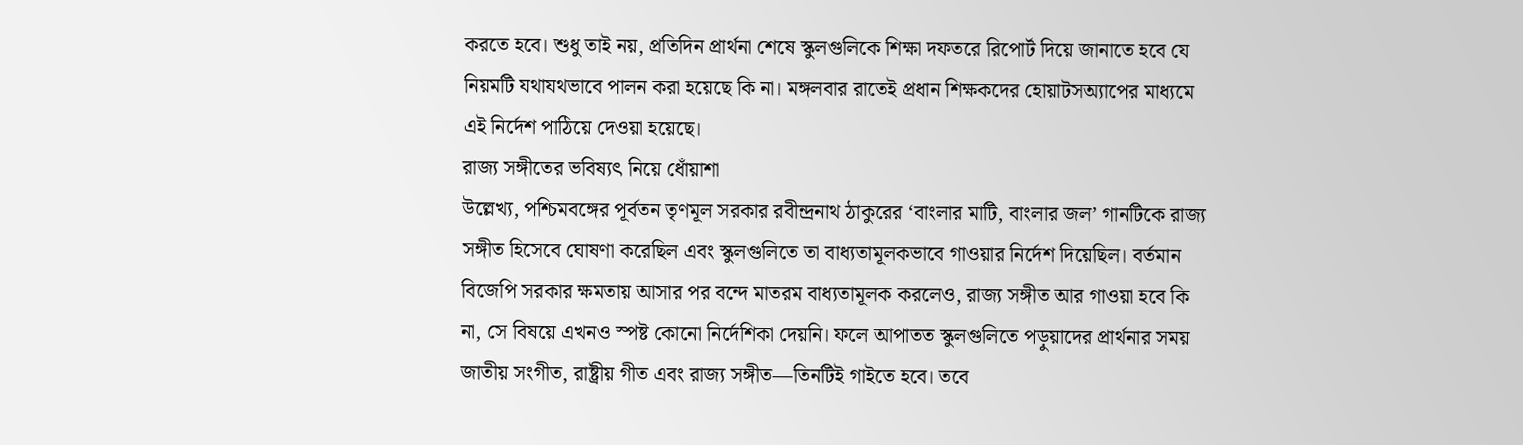করতে হবে। শুধু তাই নয়, প্রতিদিন প্রার্থনা শেষে স্কুলগুলিকে শিক্ষা দফতরে রিপোর্ট দিয়ে জানাতে হবে যে নিয়মটি যথাযথভাবে পালন করা হয়েছে কি না। মঙ্গলবার রাতেই প্রধান শিক্ষকদের হোয়াটসঅ্যাপের মাধ্যমে এই নির্দেশ পাঠিয়ে দেওয়া হয়েছে।
রাজ্য সঙ্গীতের ভবিষ্যৎ নিয়ে ধোঁয়াশা
উল্লেখ্য, পশ্চিমবঙ্গের পূর্বতন তৃণমূল সরকার রবীন্দ্রনাথ ঠাকুরের ‘বাংলার মাটি, বাংলার জল’ গানটিকে রাজ্য সঙ্গীত হিসেবে ঘোষণা করেছিল এবং স্কুলগুলিতে তা বাধ্যতামূলকভাবে গাওয়ার নির্দেশ দিয়েছিল। বর্তমান বিজেপি সরকার ক্ষমতায় আসার পর বন্দে মাতরম বাধ্যতামূলক করলেও, রাজ্য সঙ্গীত আর গাওয়া হবে কি না, সে বিষয়ে এখনও স্পষ্ট কোনো নির্দেশিকা দেয়নি। ফলে আপাতত স্কুলগুলিতে পড়ুয়াদের প্রার্থনার সময় জাতীয় সংগীত, রাষ্ট্রীয় গীত এবং রাজ্য সঙ্গীত—তিনটিই গাইতে হবে। তবে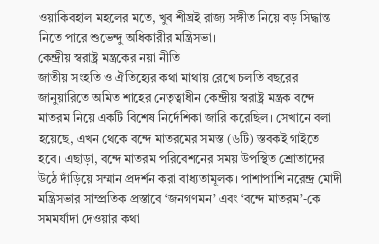ওয়াকিবহাল মহলের মতে, খুব শীঘ্রই রাজ্য সঙ্গীত নিয়ে বড় সিদ্ধান্ত নিতে পারে শুভেন্দু অধিকারীর মন্ত্রিসভা।
কেন্দ্রীয় স্বরাষ্ট্র মন্ত্রকের নয়া নীতি
জাতীয় সংহতি ও ঐতিহ্যের কথা মাথায় রেখে চলতি বছরের জানুয়ারিতে অমিত শাহের নেতৃত্বাধীন কেন্দ্রীয় স্বরাষ্ট্র মন্ত্রক বন্দে মাতরম নিয়ে একটি বিশেষ নির্দেশিকা জারি করেছিল। সেখানে বলা হয়েছে, এখন থেকে বন্দে মাতরমের সমস্ত (৬টি) স্তবকই গাইতে হবে। এছাড়া, বন্দে মাতরম পরিবেশনের সময় উপস্থিত শ্রোতাদের উঠে দাঁড়িয়ে সম্মান প্রদর্শন করা বাধ্যতামূলক। পাশাপাশি নরেন্দ্র মোদী মন্ত্রিসভার সাম্প্রতিক প্রস্তাবে ‘জনগণমন’ এবং ‘বন্দে মাতরম’-কে সমমর্যাদা দেওয়ার কথা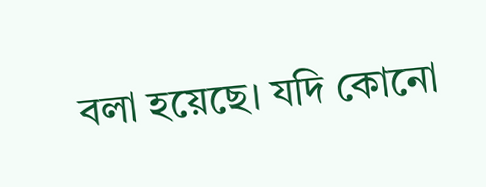বলা হয়েছে। যদি কোনো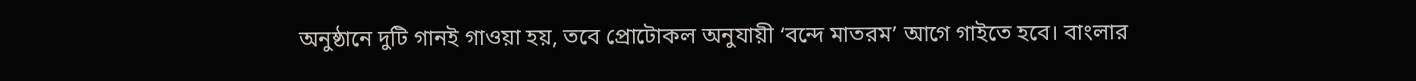অনুষ্ঠানে দুটি গানই গাওয়া হয়, তবে প্রোটোকল অনুযায়ী ‘বন্দে মাতরম’ আগে গাইতে হবে। বাংলার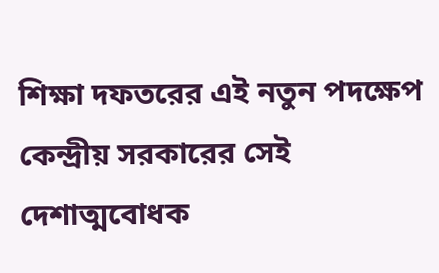শিক্ষা দফতরের এই নতুন পদক্ষেপ কেন্দ্রীয় সরকারের সেই দেশাত্মবোধক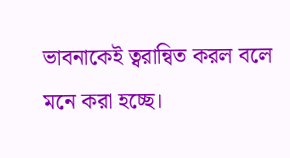ভাবনাকেই ত্বরান্বিত করল বলে মনে করা হচ্ছে।